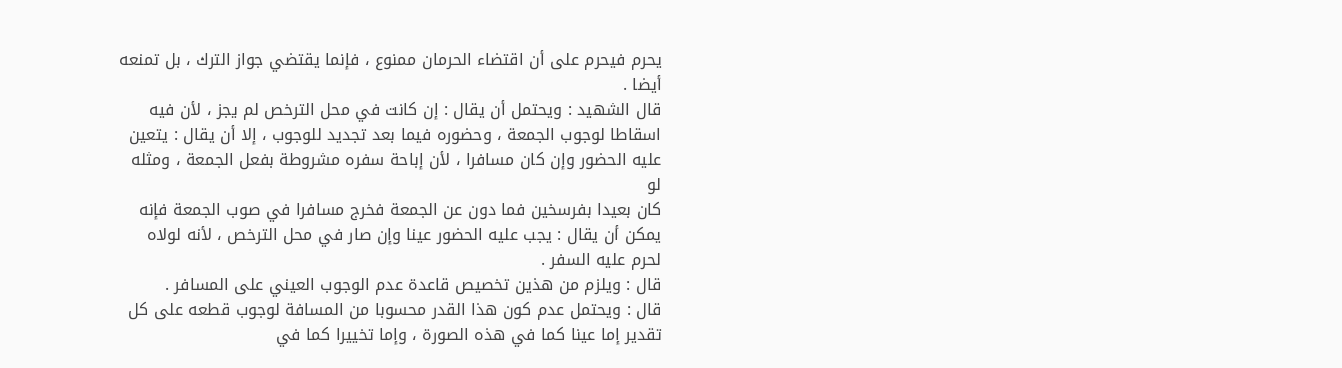يحرم فيحرم على أن اقتضاء الحرمان ممنوع ، فإنما يقتضي جواز الترك ، بل تمنعه
أيضا .
قال الشهيد : ويحتمل أن يقال : إن كانت في محل الترخص لم يجز ، لأن فيه
اسقاطا لوجوب الجمعة ، وحضوره فيما بعد تجديد للوجوب ، إلا أن يقال : يتعين
عليه الحضور وإن كان مسافرا ، لأن إباحة سفره مشروطة بفعل الجمعة ، ومثله لو
كان بعيدا بفرسخين فما دون عن الجمعة فخرج مسافرا في صوب الجمعة فإنه
يمكن أن يقال : يجب عليه الحضور عينا وإن صار في محل الترخص ، لأنه لولاه
لحرم عليه السفر .
قال : ويلزم من هذين تخصيص قاعدة عدم الوجوب العيني على المسافر .
قال : ويحتمل عدم كون هذا القدر محسوبا من المسافة لوجوب قطعه على كل
تقدير إما عينا كما في هذه الصورة ، وإما تخييرا كما في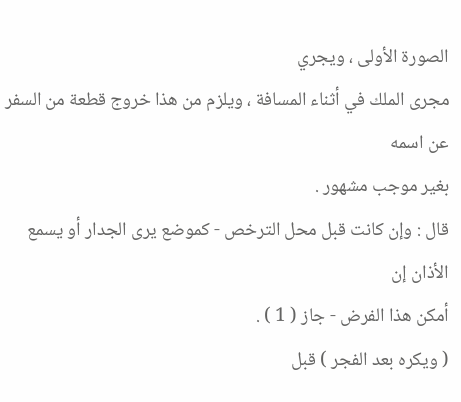الصورة الأولى ، ويجري
مجرى الملك في أثناء المسافة ، ويلزم من هذا خروج قطعة من السفر عن اسمه
بغير موجب مشهور .
قال : وإن كانت قبل محل الترخص - كموضع يرى الجدار أو يسمع الأذان إن
أمكن هذا الفرض - جاز ( 1 ) .
( ويكره بعد الفجر ) قبل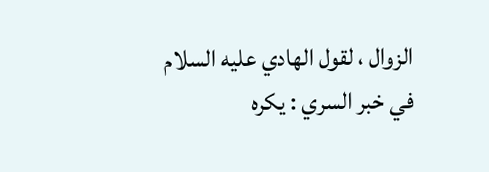الزوال ، لقول الهادي عليه السلام في خبر السري : يكره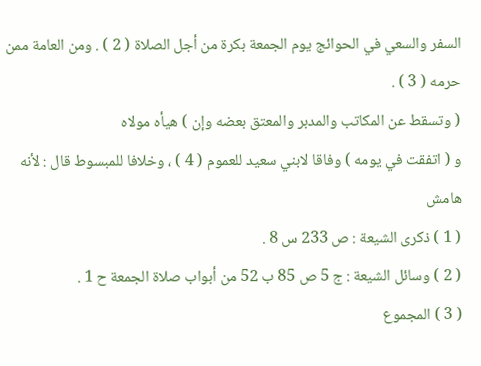السفر والسعي في الحوائج يوم الجمعة بكرة من أجل الصلاة ( 2 ) . ومن العامة ممن
حرمه ( 3 ) .
( وتسقط عن المكاتب والمدبر والمعتق بعضه وإن ) هيأه مولاه
و ( اتفقت في يومه ) وفاقا لابني سعيد للعموم ( 4 ) ، وخلافا للمبسوط قال : لأنه
هامش
( 1 ) ذكرى الشيعة : ص 233 س 8 .
( 2 ) وسائل الشيعة : ج 5 ص 85 ب 52 من أبواب صلاة الجمعة ح 1 .
( 3 ) المجموع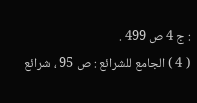: ج 4 ص 499 .
( 4 ) الجامع للشرائع : ص 95 ، شرائع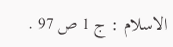الاسلام : ج 1 ص 97 .